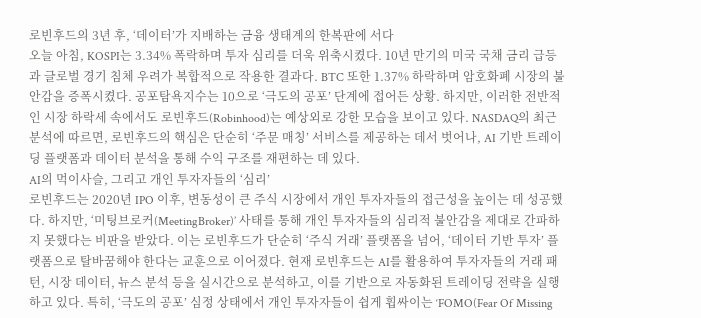로빈후드의 3년 후, ‘데이터’가 지배하는 금융 생태계의 한복판에 서다
오늘 아침, KOSPI는 3.34% 폭락하며 투자 심리를 더욱 위축시켰다. 10년 만기의 미국 국채 금리 급등과 글로벌 경기 침체 우려가 복합적으로 작용한 결과다. BTC 또한 1.37% 하락하며 암호화폐 시장의 불안감을 증폭시켰다. 공포탐욕지수는 10으로 ‘극도의 공포’ 단계에 접어든 상황. 하지만, 이러한 전반적인 시장 하락세 속에서도 로빈후드(Robinhood)는 예상외로 강한 모습을 보이고 있다. NASDAQ의 최근 분석에 따르면, 로빈후드의 핵심은 단순히 ‘주문 매칭’ 서비스를 제공하는 데서 벗어나, AI 기반 트레이딩 플랫폼과 데이터 분석을 통해 수익 구조를 재편하는 데 있다.
AI의 먹이사슬, 그리고 개인 투자자들의 ‘심리’
로빈후드는 2020년 IPO 이후, 변동성이 큰 주식 시장에서 개인 투자자들의 접근성을 높이는 데 성공했다. 하지만, ‘미팅브로커(MeetingBroker)’ 사태를 통해 개인 투자자들의 심리적 불안감을 제대로 간파하지 못했다는 비판을 받았다. 이는 로빈후드가 단순히 ‘주식 거래’ 플랫폼을 넘어, ‘데이터 기반 투자’ 플랫폼으로 탈바꿈해야 한다는 교훈으로 이어졌다. 현재 로빈후드는 AI를 활용하여 투자자들의 거래 패턴, 시장 데이터, 뉴스 분석 등을 실시간으로 분석하고, 이를 기반으로 자동화된 트레이딩 전략을 실행하고 있다. 특히, ‘극도의 공포’ 심정 상태에서 개인 투자자들이 쉽게 휩싸이는 ‘FOMO(Fear Of Missing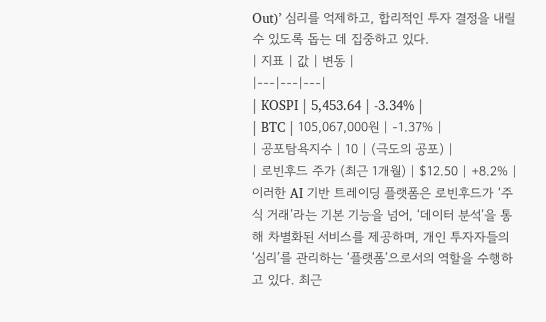Out)’ 심리를 억제하고, 합리적인 투자 결정을 내릴 수 있도록 돕는 데 집중하고 있다.
| 지표 | 값 | 변동 |
|---|---|---|
| KOSPI | 5,453.64 | -3.34% |
| BTC | 105,067,000원 | -1.37% |
| 공포탐욕지수 | 10 | (극도의 공포) |
| 로빈후드 주가 (최근 1개월) | $12.50 | +8.2% |
이러한 AI 기반 트레이딩 플랫폼은 로빈후드가 ‘주식 거래’라는 기본 기능을 넘어, ‘데이터 분석’을 통해 차별화된 서비스를 제공하며, 개인 투자자들의 ‘심리’를 관리하는 ‘플랫폼’으로서의 역할을 수행하고 있다. 최근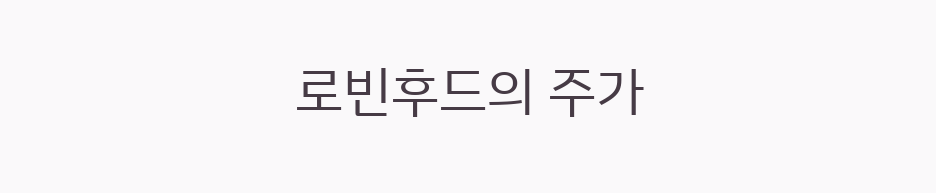로빈후드의 주가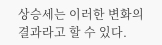상승세는 이러한 변화의 결과라고 할 수 있다.